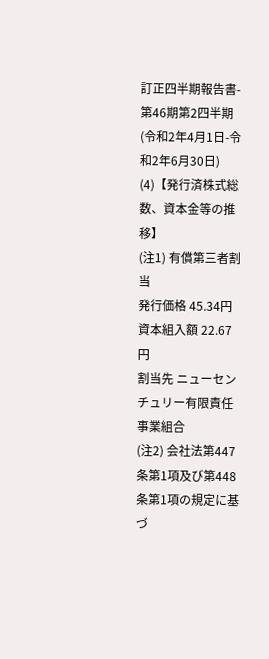訂正四半期報告書-第46期第2四半期(令和2年4月1日-令和2年6月30日)
(4)【発行済株式総数、資本金等の推移】
(注1) 有償第三者割当
発行価格 45.34円
資本組入額 22.67円
割当先 ニューセンチュリー有限責任事業組合
(注2) 会社法第447条第1項及び第448条第1項の規定に基づ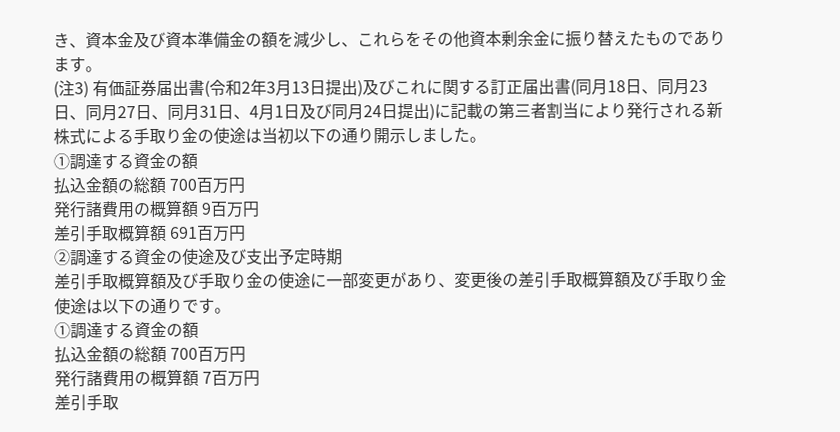き、資本金及び資本準備金の額を減少し、これらをその他資本剰余金に振り替えたものであります。
(注3) 有価証券届出書(令和2年3月13日提出)及びこれに関する訂正届出書(同月18日、同月23日、同月27日、同月31日、4月1日及び同月24日提出)に記載の第三者割当により発行される新株式による手取り金の使途は当初以下の通り開示しました。
①調達する資金の額
払込金額の総額 700百万円
発行諸費用の概算額 9百万円
差引手取概算額 691百万円
②調達する資金の使途及び支出予定時期
差引手取概算額及び手取り金の使途に一部変更があり、変更後の差引手取概算額及び手取り金使途は以下の通りです。
①調達する資金の額
払込金額の総額 700百万円
発行諸費用の概算額 7百万円
差引手取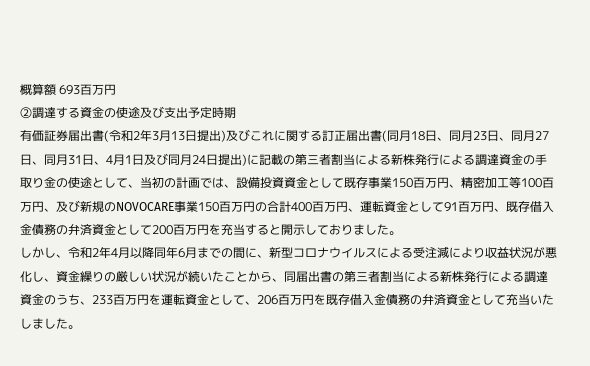概算額 693百万円
②調達する資金の使途及び支出予定時期
有価証券届出書(令和2年3月13日提出)及びこれに関する訂正届出書(同月18日、同月23日、同月27日、同月31日、4月1日及び同月24日提出)に記載の第三者割当による新株発行による調達資金の手取り金の使途として、当初の計画では、設備投資資金として既存事業150百万円、精密加工等100百万円、及び新規のNOVOCARE事業150百万円の合計400百万円、運転資金として91百万円、既存借入金債務の弁済資金として200百万円を充当すると開示しておりました。
しかし、令和2年4月以降同年6月までの間に、新型コロナウイルスによる受注減により収益状況が悪化し、資金繰りの厳しい状況が続いたことから、同届出書の第三者割当による新株発行による調達資金のうち、233百万円を運転資金として、206百万円を既存借入金債務の弁済資金として充当いたしました。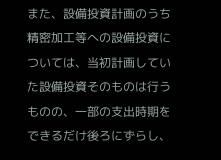また、設備投資計画のうち精密加工等への設備投資については、当初計画していた設備投資そのものは行うものの、一部の支出時期をできるだけ後ろにずらし、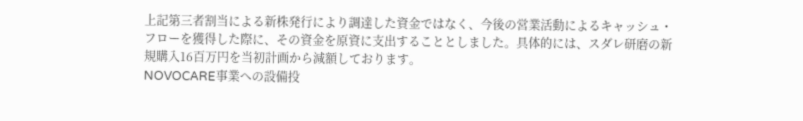上記第三者割当による新株発行により調達した資金ではなく、今後の営業活動によるキャッシュ・フローを獲得した際に、その資金を原資に支出することとしました。具体的には、スダレ研磨の新規購入16百万円を当初計画から減額しております。
NOVOCARE事業への設備投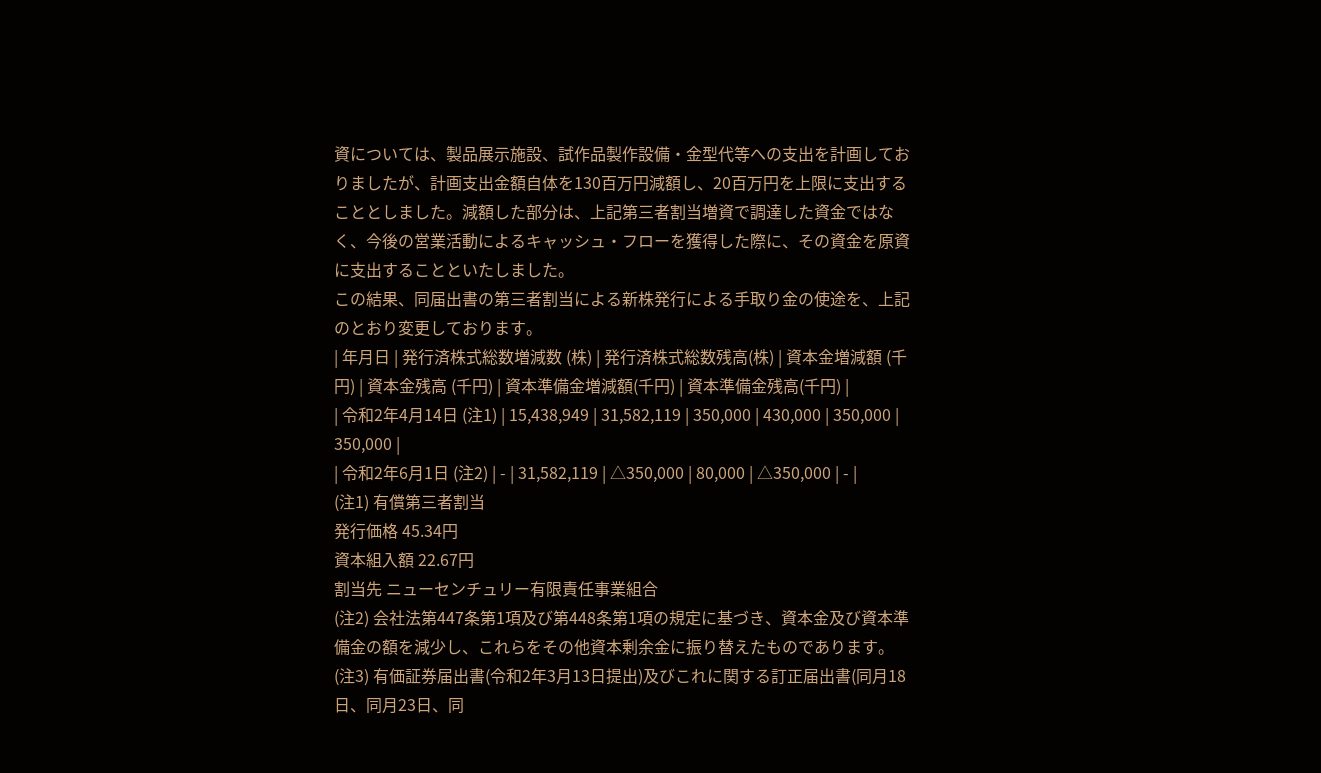資については、製品展示施設、試作品製作設備・金型代等への支出を計画しておりましたが、計画支出金額自体を130百万円減額し、20百万円を上限に支出することとしました。減額した部分は、上記第三者割当増資で調達した資金ではなく、今後の営業活動によるキャッシュ・フローを獲得した際に、その資金を原資に支出することといたしました。
この結果、同届出書の第三者割当による新株発行による手取り金の使途を、上記のとおり変更しております。
| 年月日 | 発行済株式総数増減数 (株) | 発行済株式総数残高(株) | 資本金増減額 (千円) | 資本金残高 (千円) | 資本準備金増減額(千円) | 資本準備金残高(千円) |
| 令和2年4月14日 (注1) | 15,438,949 | 31,582,119 | 350,000 | 430,000 | 350,000 | 350,000 |
| 令和2年6月1日 (注2) | - | 31,582,119 | △350,000 | 80,000 | △350,000 | - |
(注1) 有償第三者割当
発行価格 45.34円
資本組入額 22.67円
割当先 ニューセンチュリー有限責任事業組合
(注2) 会社法第447条第1項及び第448条第1項の規定に基づき、資本金及び資本準備金の額を減少し、これらをその他資本剰余金に振り替えたものであります。
(注3) 有価証券届出書(令和2年3月13日提出)及びこれに関する訂正届出書(同月18日、同月23日、同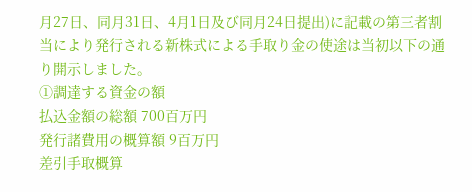月27日、同月31日、4月1日及び同月24日提出)に記載の第三者割当により発行される新株式による手取り金の使途は当初以下の通り開示しました。
①調達する資金の額
払込金額の総額 700百万円
発行諸費用の概算額 9百万円
差引手取概算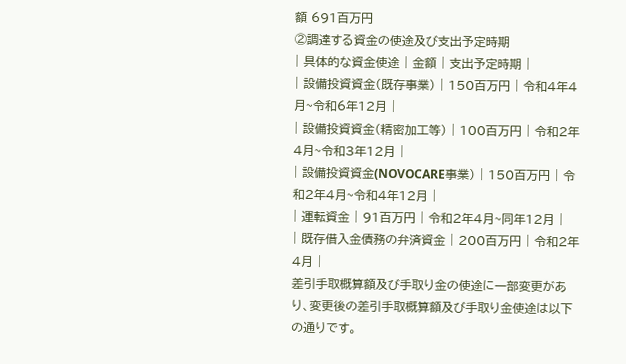額 691百万円
②調達する資金の使途及び支出予定時期
| 具体的な資金使途 | 金額 | 支出予定時期 |
| 設備投資資金(既存事業) | 150百万円 | 令和4年4月~令和6年12月 |
| 設備投資資金(精密加工等) | 100百万円 | 令和2年4月~令和3年12月 |
| 設備投資資金(NOVOCARE事業) | 150百万円 | 令和2年4月~令和4年12月 |
| 運転資金 | 91百万円 | 令和2年4月~同年12月 |
| 既存借入金債務の弁済資金 | 200百万円 | 令和2年4月 |
差引手取概算額及び手取り金の使途に一部変更があり、変更後の差引手取概算額及び手取り金使途は以下の通りです。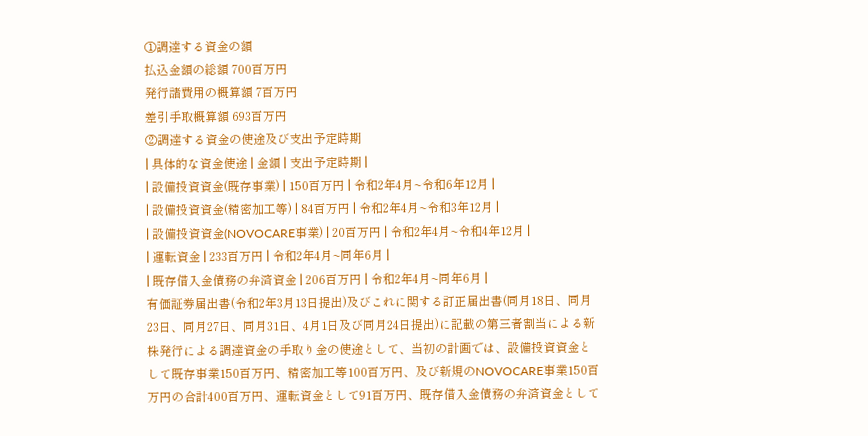①調達する資金の額
払込金額の総額 700百万円
発行諸費用の概算額 7百万円
差引手取概算額 693百万円
②調達する資金の使途及び支出予定時期
| 具体的な資金使途 | 金額 | 支出予定時期 |
| 設備投資資金(既存事業) | 150百万円 | 令和2年4月~令和6年12月 |
| 設備投資資金(精密加工等) | 84百万円 | 令和2年4月~令和3年12月 |
| 設備投資資金(NOVOCARE事業) | 20百万円 | 令和2年4月~令和4年12月 |
| 運転資金 | 233百万円 | 令和2年4月~同年6月 |
| 既存借入金債務の弁済資金 | 206百万円 | 令和2年4月~同年6月 |
有価証券届出書(令和2年3月13日提出)及びこれに関する訂正届出書(同月18日、同月23日、同月27日、同月31日、4月1日及び同月24日提出)に記載の第三者割当による新株発行による調達資金の手取り金の使途として、当初の計画では、設備投資資金として既存事業150百万円、精密加工等100百万円、及び新規のNOVOCARE事業150百万円の合計400百万円、運転資金として91百万円、既存借入金債務の弁済資金として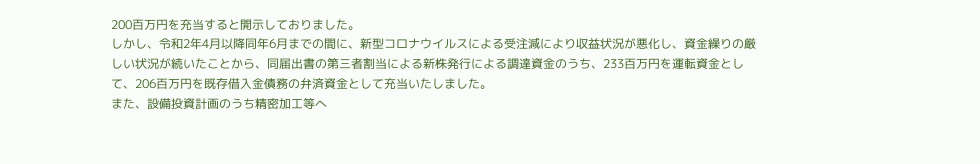200百万円を充当すると開示しておりました。
しかし、令和2年4月以降同年6月までの間に、新型コロナウイルスによる受注減により収益状況が悪化し、資金繰りの厳しい状況が続いたことから、同届出書の第三者割当による新株発行による調達資金のうち、233百万円を運転資金として、206百万円を既存借入金債務の弁済資金として充当いたしました。
また、設備投資計画のうち精密加工等へ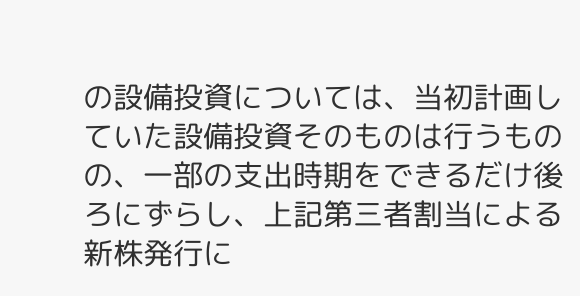の設備投資については、当初計画していた設備投資そのものは行うものの、一部の支出時期をできるだけ後ろにずらし、上記第三者割当による新株発行に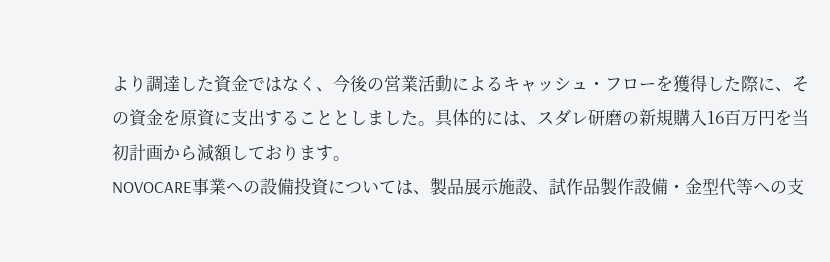より調達した資金ではなく、今後の営業活動によるキャッシュ・フローを獲得した際に、その資金を原資に支出することとしました。具体的には、スダレ研磨の新規購入16百万円を当初計画から減額しております。
NOVOCARE事業への設備投資については、製品展示施設、試作品製作設備・金型代等への支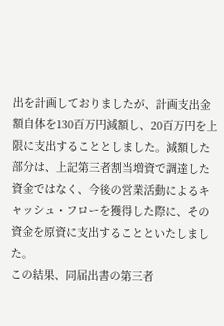出を計画しておりましたが、計画支出金額自体を130百万円減額し、20百万円を上限に支出することとしました。減額した部分は、上記第三者割当増資で調達した資金ではなく、今後の営業活動によるキャッシュ・フローを獲得した際に、その資金を原資に支出することといたしました。
この結果、同届出書の第三者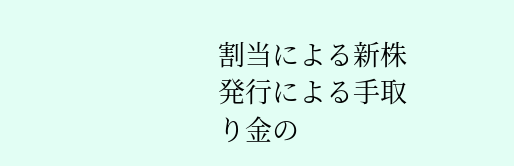割当による新株発行による手取り金の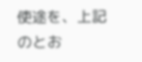使途を、上記のとお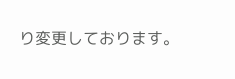り変更しております。